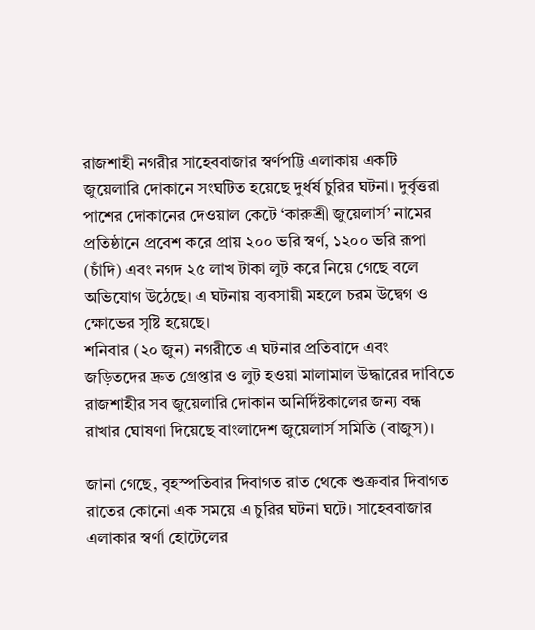রাজশাহী নগরীর সাহেববাজার স্বর্ণপট্টি এলাকায় একটি জুয়েলারি দোকানে সংঘটিত হয়েছে দুর্ধর্ষ চুরির ঘটনা। দুর্বৃত্তরা পাশের দোকানের দেওয়াল কেটে ‘কারুশ্রী জুয়েলার্স’ নামের প্রতিষ্ঠানে প্রবেশ করে প্রায় ২০০ ভরি স্বর্ণ, ১২০০ ভরি রূপা (চাঁদি) এবং নগদ ২৫ লাখ টাকা লুট করে নিয়ে গেছে বলে অভিযোগ উঠেছে। এ ঘটনায় ব্যবসায়ী মহলে চরম উদ্বেগ ও ক্ষোভের সৃষ্টি হয়েছে।
শনিবার (২০ জুন) নগরীতে এ ঘটনার প্রতিবাদে এবং জড়িতদের দ্রুত গ্রেপ্তার ও লুট হওয়া মালামাল উদ্ধারের দাবিতে রাজশাহীর সব জুয়েলারি দোকান অনির্দিষ্টকালের জন্য বন্ধ রাখার ঘোষণা দিয়েছে বাংলাদেশ জুয়েলার্স সমিতি (বাজুস)।

জানা গেছে, বৃহস্পতিবার দিবাগত রাত থেকে শুক্রবার দিবাগত রাতের কোনো এক সময়ে এ চুরির ঘটনা ঘটে। সাহেববাজার এলাকার স্বর্ণা হোটেলের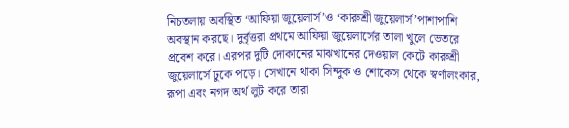নিচতলায় অবস্থিত ‘আফিয়া জুয়েলার্স’ও ‘কারুশ্রী জুয়েলার্স’পাশাপাশি অবস্থান করছে। দুর্বৃত্তরা প্রথমে আফিয়া জুয়েলার্সের তালা খুলে ভেতরে প্রবেশ করে। এরপর দুটি দোকানের মাঝখানের দেওয়াল কেটে কারুশ্রী জুয়েলার্সে ঢুকে পড়ে। সেখানে থাকা সিন্দুক ও শোকেস থেকে স্বর্ণালংকার, রূপা এবং নগদ অর্থ লুট করে তারা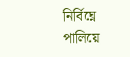নির্বিঘ্নে পালিয়ে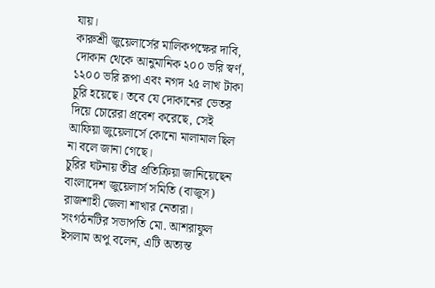যায়।
কারুশ্রী জুয়েলার্সের মালিকপক্ষের দাবি, দোকান থেকে আনুমানিক ২০০ ভরি স্বর্ণ, ১২০০ ভরি রূপা এবং নগদ ২৫ লাখ টাকা চুরি হয়েছে। তবে যে দোকানের ভেতর দিয়ে চোরেরা প্রবেশ করেছে, সেই আফিয়া জুয়েলার্সে কোনো মালামাল ছিল না বলে জানা গেছে।
চুরির ঘটনায় তীব্র প্রতিক্রিয়া জানিয়েছেন বাংলাদেশ জুয়েলার্স সমিতি (বাজুস) রাজশাহী জেলা শাখার নেতারা। সংগঠনটির সভাপতি মো. আশরাফুল ইসলাম অপু বলেন, এটি অত্যন্ত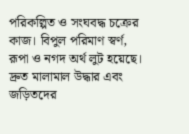পরিকল্পিত ও সংঘবদ্ধ চক্রের কাজ। বিপুল পরিমাণ স্বর্ণ, রূপা ও নগদ অর্থ লুট হয়েছে। দ্রুত মালামাল উদ্ধার এবং জড়িতদের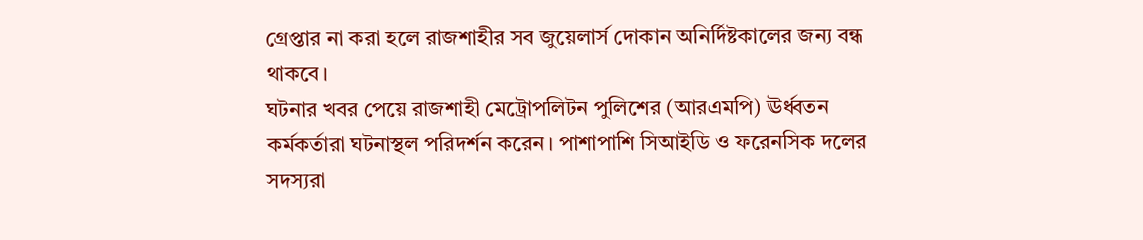গ্রেপ্তার না করা হলে রাজশাহীর সব জুয়েলার্স দোকান অনির্দিষ্টকালের জন্য বন্ধ থাকবে।
ঘটনার খবর পেয়ে রাজশাহী মেট্রোপলিটন পুলিশের (আরএমপি) ঊর্ধ্বতন কর্মকর্তারা ঘটনাস্থল পরিদর্শন করেন। পাশাপাশি সিআইডি ও ফরেনসিক দলের সদস্যরা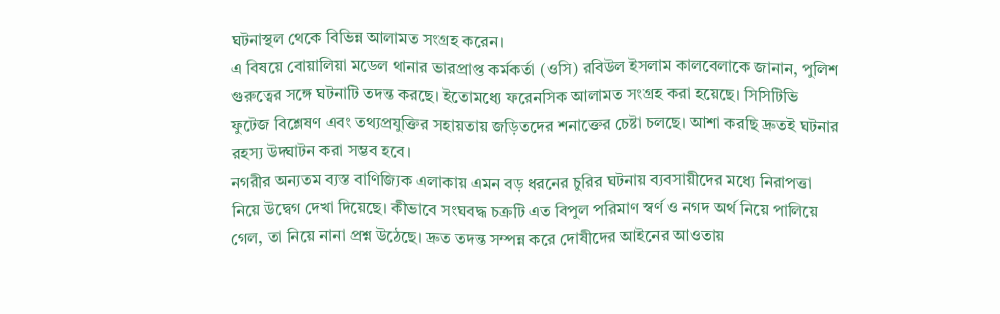ঘটনাস্থল থেকে বিভিন্ন আলামত সংগ্রহ করেন।
এ বিষয়ে বোয়ালিয়া মডেল থানার ভারপ্রাপ্ত কর্মকর্তা (ওসি) রবিউল ইসলাম কালবেলাকে জানান, পুলিশ গুরুত্বের সঙ্গে ঘটনাটি তদন্ত করছে। ইতোমধ্যে ফরেনসিক আলামত সংগ্রহ করা হয়েছে। সিসিটিভি ফুটেজ বিশ্লেষণ এবং তথ্যপ্রযুক্তির সহায়তায় জড়িতদের শনাক্তের চেষ্টা চলছে। আশা করছি দ্রুতই ঘটনার রহস্য উদ্ঘাটন করা সম্ভব হবে।
নগরীর অন্যতম ব্যস্ত বাণিজ্যিক এলাকায় এমন বড় ধরনের চুরির ঘটনায় ব্যবসায়ীদের মধ্যে নিরাপত্তা নিয়ে উদ্বেগ দেখা দিয়েছে। কীভাবে সংঘবদ্ধ চক্রটি এত বিপুল পরিমাণ স্বর্ণ ও নগদ অর্থ নিয়ে পালিয়ে গেল, তা নিয়ে নানা প্রশ্ন উঠেছে। দ্রুত তদন্ত সম্পন্ন করে দোষীদের আইনের আওতায়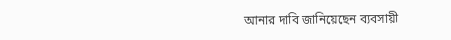আনার দাবি জানিয়েছেন ব্যবসায়ী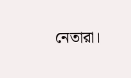নেতারা।